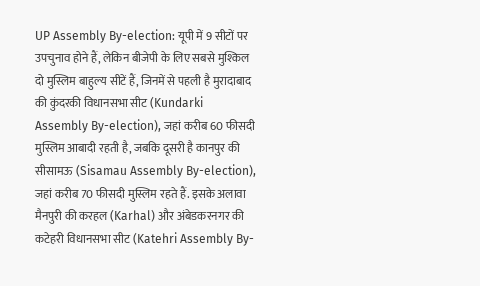UP Assembly By-election: यूपी में 9 सीटों पर उपचुनाव होने हैं, लेकिन बीजेपी के लिए सबसे मुश्किल दो मुस्लिम बाहुल्य सीटें हैं, जिनमें से पहली है मुरादाबाद की कुंदरकी विधानसभा सीट (Kundarki Assembly By-election), जहां करीब 60 फीसदी मुस्लिम आबादी रहती है, जबकि दूसरी है कानपुर की सीसामऊ (Sisamau Assembly By-election), जहां करीब 70 फीसदी मुस्लिम रहते हैं. इसके अलावा मैनपुरी की करहल (Karhal) और अंबेडकरनगर की कटेहरी विधानसभा सीट (Katehri Assembly By-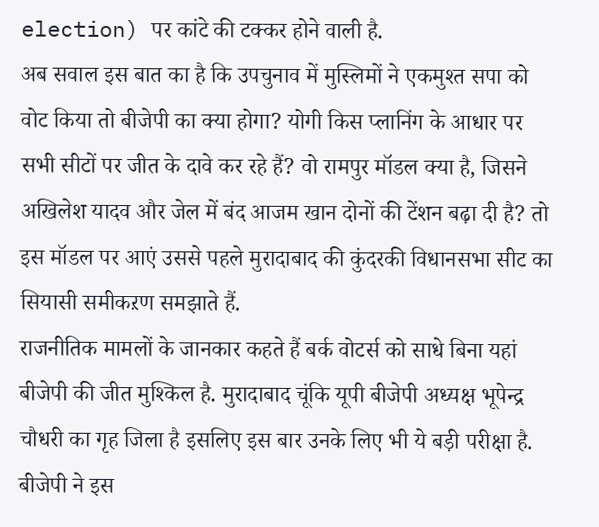election) पर कांटे की टक्कर होने वाली है.
अब सवाल इस बात का है कि उपचुनाव में मुस्लिमों ने एकमुश्त सपा को वोट किया तो बीजेपी का क्या होगा? योगी किस प्लानिंग के आधार पर सभी सीटों पर जीत के दावे कर रहे हैं? वो रामपुर मॉडल क्या है, जिसने अखिलेश यादव और जेल में बंद आजम खान दोनों की टेंशन बढ़ा दी है? तो इस मॉडल पर आएं उससे पहले मुरादाबाद की कुंदरकी विधानसभा सीट का सियासी समीकऱण समझाते हैं.
राजनीतिक मामलों के जानकार कहते हैं बर्क वोटर्स को साधे बिना यहां बीजेपी की जीत मुश्किल है. मुरादाबाद चूंकि यूपी बीजेपी अध्यक्ष भूपेन्द्र चौधरी का गृह जिला है इसलिए इस बार उनके लिए भी ये बड़ी परीक्षा है. बीजेपी ने इस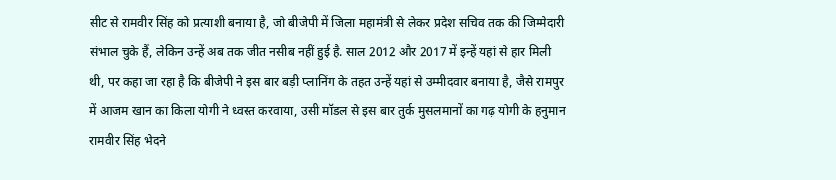सीट से रामवीर सिंह को प्रत्याशी बनाया है, जो बीजेपी में जिला महामंत्री से लेकर प्रदेश सचिव तक की जिम्मेदारी संभाल चुके हैं, लेकिन उन्हें अब तक जीत नसीब नहीं हुई है. साल 2012 और 2017 में इन्हें यहां से हार मिली थी, पर कहा जा रहा है कि बीजेपी ने इस बार बड़ी प्लानिंग के तहत उन्हें यहां से उम्मीदवार बनाया है, जैसे रामपुर में आजम खान का किला योगी ने ध्वस्त करवाया, उसी मॉडल से इस बार तुर्क मुसलमानों का गढ़ योगी के हनुमान रामवीर सिंह भेदने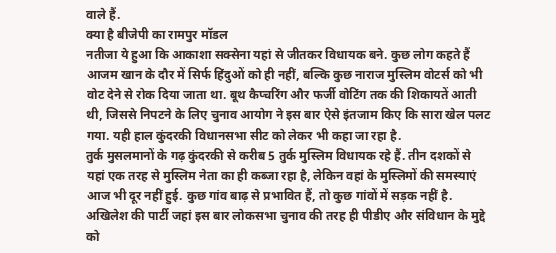वाले हैं.
क्या है बीजेपी का रामपुर मॉडल
नतीजा ये हुआ कि आकाशा सक्सेना यहां से जीतकर विधायक बने. कुछ लोग कहते हैं आजम खान के दौर में सिर्फ हिंदुओं को ही नहीं, बल्कि कुछ नाराज मुस्लिम वोटर्स को भी वोट देने से रोक दिया जाता था. बूथ कैप्चरिंग और फर्जी वोटिंग तक की शिकायतें आती थी, जिससे निपटने के लिए चुनाव आयोग ने इस बार ऐसे इंतजाम किए कि सारा खेल पलट गया. यही हाल कुंदरकी विधानसभा सीट को लेकर भी कहा जा रहा है.
तुर्क मुसलमानों के गढ़ कुंदरकी से करीब 5 तुर्क मुस्लिम विधायक रहे हैं. तीन दशकों से यहां एक तरह से मुस्लिम नेता का ही कब्जा रहा है, लेकिन वहां के मुस्लिमों की समस्याएं आज भी दूर नहीं हुई. कुछ गांव बाढ़ से प्रभावित हैं, तो कुछ गांवों में सड़क नहीं है. अखिलेश की पार्टी जहां इस बार लोकसभा चुनाव की तरह ही पीडीए और संविधान के मुद्दे को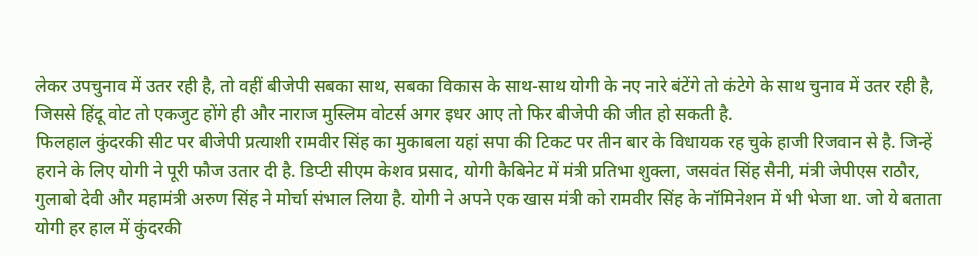लेकर उपचुनाव में उतर रही है, तो वहीं बीजेपी सबका साथ, सबका विकास के साथ-साथ योगी के नए नारे बंटेंगे तो कंटेगे के साथ चुनाव में उतर रही है, जिससे हिंदू वोट तो एकजुट होंगे ही और नाराज मुस्लिम वोटर्स अगर इधर आए तो फिर बीजेपी की जीत हो सकती है.
फिलहाल कुंदरकी सीट पर बीजेपी प्रत्याशी रामवीर सिंह का मुकाबला यहां सपा की टिकट पर तीन बार के विधायक रह चुके हाजी रिजवान से है. जिन्हें हराने के लिए योगी ने पूरी फौज उतार दी है. डिप्टी सीएम केशव प्रसाद, योगी कैबिनेट में मंत्री प्रतिभा शुक्ला, जसवंत सिंह सैनी, मंत्री जेपीएस राठौर, गुलाबो देवी और महामंत्री अरुण सिंह ने मोर्चा संभाल लिया है. योगी ने अपने एक खास मंत्री को रामवीर सिंह के नॉमिनेशन में भी भेजा था. जो ये बताता योगी हर हाल में कुंदरकी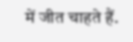में जीत चाहते हैं.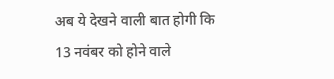अब ये देखने वाली बात होगी कि 13 नवंबर को होने वाले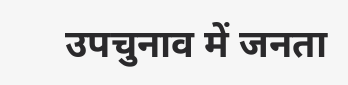उपचुनाव में जनता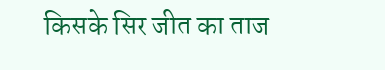किसके सिर जीत का ताज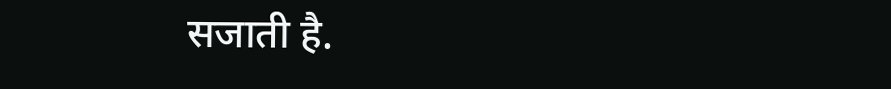सजाती है.